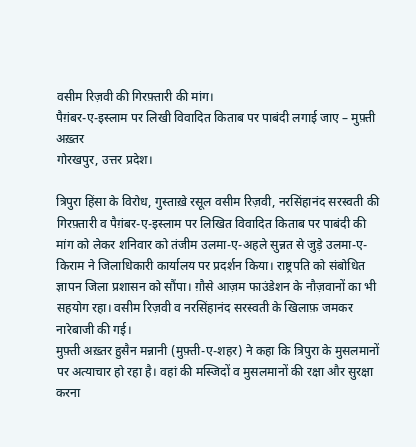वसीम रिज़वी की गिरफ़्तारी की मांग।
पैग़ंबर-ए-इस्लाम पर लिखी विवादित किताब पर पाबंदी लगाई जाए – मुफ़्ती अख़्तर
गोरखपुर, उत्तर प्रदेश।

त्रिपुरा हिंसा के विरोध, गुस्ताख़े रसूल वसीम रिज़वी, नरसिंहानंद सरस्वती की गिरफ़्तारी व पैग़ंबर-ए-इस्लाम पर लिखित विवादित किताब पर पाबंदी की मांग को लेकर शनिवार को तंजीम उलमा-ए-अहले सुन्नत से जुड़े उलमा-ए-किराम ने जिलाधिकारी कार्यालय पर प्रदर्शन किया। राष्ट्रपति को संबोधित ज्ञापन जिला प्रशासन को सौंपा। ग़ौसे आज़म फाउंडेशन के नौज़वानों का भी सहयोग रहा। वसीम रिज़वी व नरसिंहानंद सरस्वती के खिलाफ़ जमकर नारेबाजी की गई।
मुफ़्ती अख़्तर हुसैन मन्नानी (मुफ़्ती-ए-शहर) ने कहा कि त्रिपुरा के मुसलमानों पर अत्याचार हो रहा है। वहां की मस्जिदों व मुसलमानों की रक्षा और सुरक्षा करना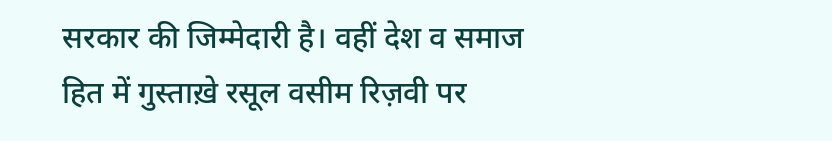सरकार की जिम्मेदारी है। वहीं देश व समाज हित में गुस्ताख़े रसूल वसीम रिज़वी पर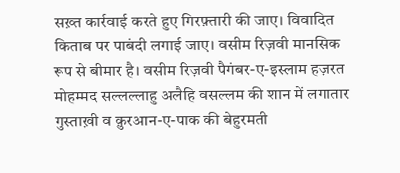सख़्त कार्रवाई करते हुए गिरफ़्तारी की जाए। विवादित किताब पर पाबंदी लगाई जाए। वसीम रिज़वी मानसिक रूप से बीमार है। वसीम रिज़वी पैगंबर-ए-इस्लाम हज़रत मोहम्मद सल्लल्लाहु अलैहि वसल्लम की शान में लगातार गुस्ताख़ी व क़ुरआन-ए-पाक की बेहुरमती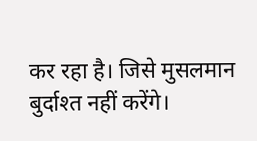कर रहा है। जिसे मुसलमान बुर्दाश्त नहीं करेंगे।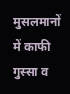मुसलमानों में काफी गुस्सा व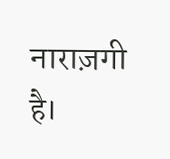नाराज़गी है।